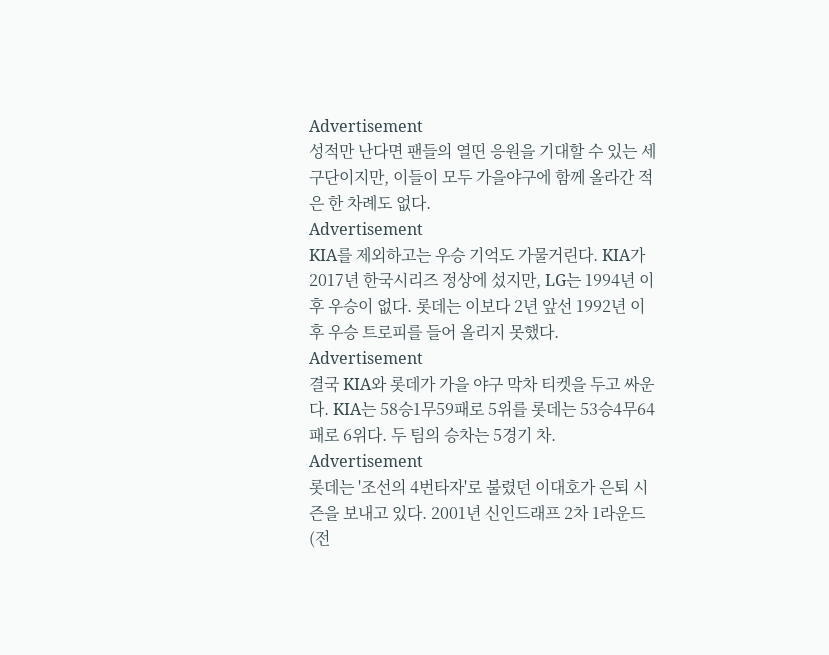Advertisement
성적만 난다면 팬들의 열띤 응원을 기대할 수 있는 세 구단이지만, 이들이 모두 가을야구에 함께 올라간 적은 한 차례도 없다.
Advertisement
KIA를 제외하고는 우승 기억도 가물거린다. KIA가 2017년 한국시리즈 정상에 섰지만, LG는 1994년 이후 우승이 없다. 롯데는 이보다 2년 앞선 1992년 이후 우승 트로피를 들어 올리지 못했다.
Advertisement
결국 KIA와 롯데가 가을 야구 막차 티켓을 두고 싸운다. KIA는 58승1무59패로 5위를 롯데는 53승4무64패로 6위다. 두 팀의 승차는 5경기 차.
Advertisement
롯데는 '조선의 4번타자'로 불렸던 이대호가 은퇴 시즌을 보내고 있다. 2001년 신인드래프 2차 1라운드(전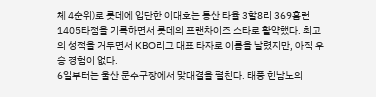체 4순위)로 롯데에 입단한 이대호는 통산 타율 3할8리 369홈런 1405타점을 기록하면서 롯데의 프랜차이즈 스타로 활약했다. 최고의 성적을 거두면서 KBO리그 대표 타자로 이름을 날렸지만, 아직 우승 경험이 없다.
6일부터는 울산 문수구장에서 맞대결을 펼친다. 태풍 힌남노의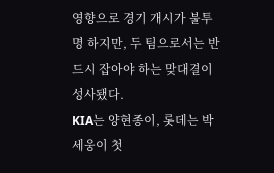영향으로 경기 개시가 불투명 하지만, 두 팀으로서는 반드시 잡아야 하는 맞대결이 성사됐다.
KIA는 양현종이, 롯데는 박세웅이 첫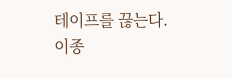테이프를 끊는다.
이종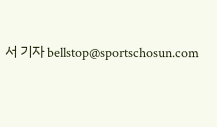서 기자 bellstop@sportschosun.com